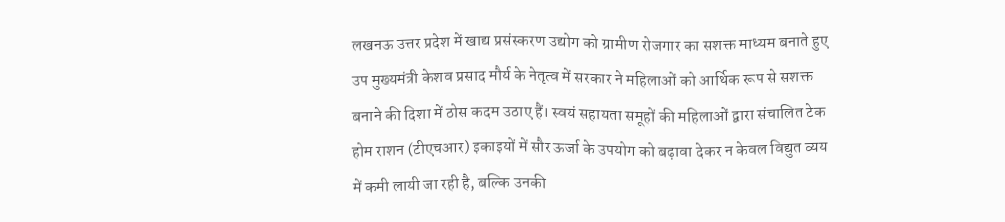लखनऊ उत्तर प्रदेश में खाद्य प्रसंस्करण उद्योग को ग्रामीण रोजगार का सशक्त माध्यम बनाते हुए उप मुख्यमंत्री केशव प्रसाद मौर्य के नेतृत्व में सरकार ने महिलाओं को आर्थिक रूप से सशक्त बनाने की दिशा में ठोस कदम उठाए हैं। स्वयं सहायता समूहों की महिलाओं द्वारा संचालित टेक होम राशन (टीएचआर) इकाइयों में सौर ऊर्जा के उपयोग को बढ़ावा देकर न केवल विद्युत व्यय में कमी लायी जा रही है, बल्कि उनकी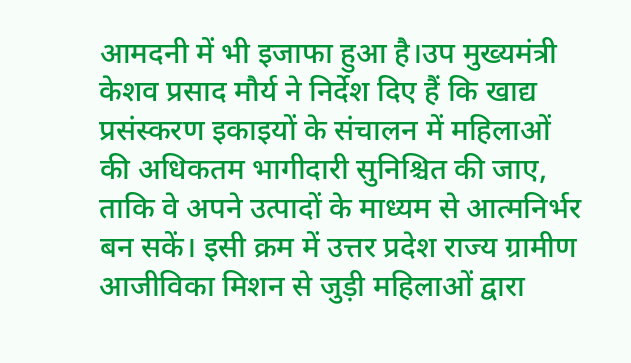आमदनी में भी इजाफा हुआ है।उप मुख्यमंत्री केशव प्रसाद मौर्य ने निर्देश दिए हैं कि खाद्य प्रसंस्करण इकाइयों के संचालन में महिलाओं की अधिकतम भागीदारी सुनिश्चित की जाए, ताकि वे अपने उत्पादों के माध्यम से आत्मनिर्भर बन सकें। इसी क्रम में उत्तर प्रदेश राज्य ग्रामीण आजीविका मिशन से जुड़ी महिलाओं द्वारा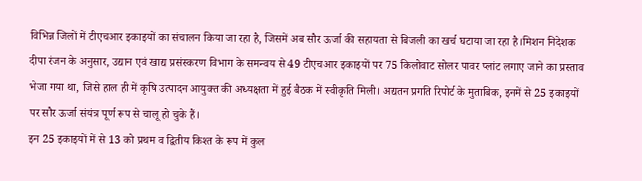विभिन्न जिलों में टीएचआर इकाइयों का संचालन किया जा रहा है, जिसमें अब सौर ऊर्जा की सहायता से बिजली का खर्च घटाया जा रहा है।मिशन निदेशक दीपा रंजन के अनुसार, उद्यान एवं खाद्य प्रसंस्करण विभाग के समन्वय से 49 टीएचआर इकाइयों पर 75 किलोवाट सोलर पावर प्लांट लगाए जाने का प्रस्ताव भेजा गया था, जिसे हाल ही में कृषि उत्पादन आयुक्त की अध्यक्षता में हुई बैठक में स्वीकृति मिली। अद्यतन प्रगति रिपोर्ट के मुताबिक, इनमें से 25 इकाइयों पर सौर ऊर्जा संयंत्र पूर्ण रूप से चालू हो चुके हैं।
इन 25 इकाइयों में से 13 को प्रथम व द्वितीय किश्त के रूप में कुल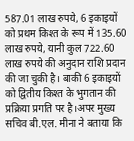587.01 लाख रुपये, 6 इकाइयों को प्रथम किश्त के रूप में 135.60 लाख रुपये, यानी कुल 722.60 लाख रुपये की अनुदान राशि प्रदान की जा चुकी है। बाकी 6 इकाइयों को द्वितीय किश्त के भुगतान की प्रक्रिया प्रगति पर है।अपर मुख्य सचिव बी.एल. मीना ने बताया कि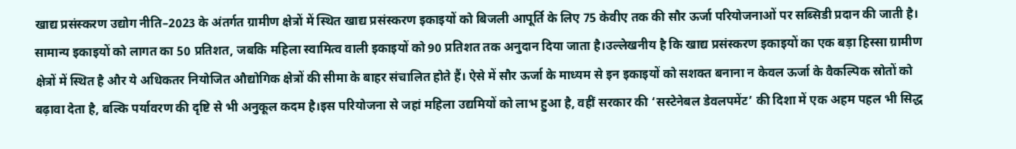खाद्य प्रसंस्करण उद्योग नीति–2023 के अंतर्गत ग्रामीण क्षेत्रों में स्थित खाद्य प्रसंस्करण इकाइयों को बिजली आपूर्ति के लिए 75 केवीए तक की सौर ऊर्जा परियोजनाओं पर सब्सिडी प्रदान की जाती है। सामान्य इकाइयों को लागत का 50 प्रतिशत, जबकि महिला स्वामित्व वाली इकाइयों को 90 प्रतिशत तक अनुदान दिया जाता है।उल्लेखनीय है कि खाद्य प्रसंस्करण इकाइयों का एक बड़ा हिस्सा ग्रामीण क्षेत्रों में स्थित है और ये अधिकतर नियोजित औद्योगिक क्षेत्रों की सीमा के बाहर संचालित होते हैं। ऐसे में सौर ऊर्जा के माध्यम से इन इकाइयों को सशक्त बनाना न केवल ऊर्जा के वैकल्पिक स्रोतों को बढ़ावा देता है, बल्कि पर्यावरण की दृष्टि से भी अनुकूल कदम है।इस परियोजना से जहां महिला उद्यमियों को लाभ हुआ है, वहीं सरकार की ‘सस्टेनेबल डेवलपमेंट’ की दिशा में एक अहम पहल भी सिद्ध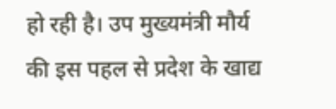हो रही है। उप मुख्यमंत्री मौर्य की इस पहल से प्रदेश के खाद्य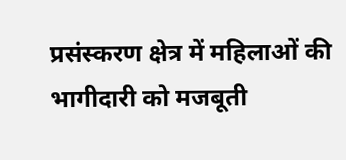प्रसंस्करण क्षेत्र में महिलाओं की भागीदारी को मजबूती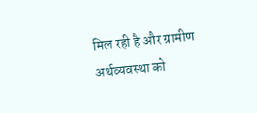मिल रही है और ग्रामीण अर्थव्यवस्था को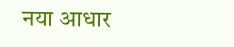नया आधार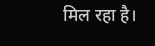मिल रहा है।